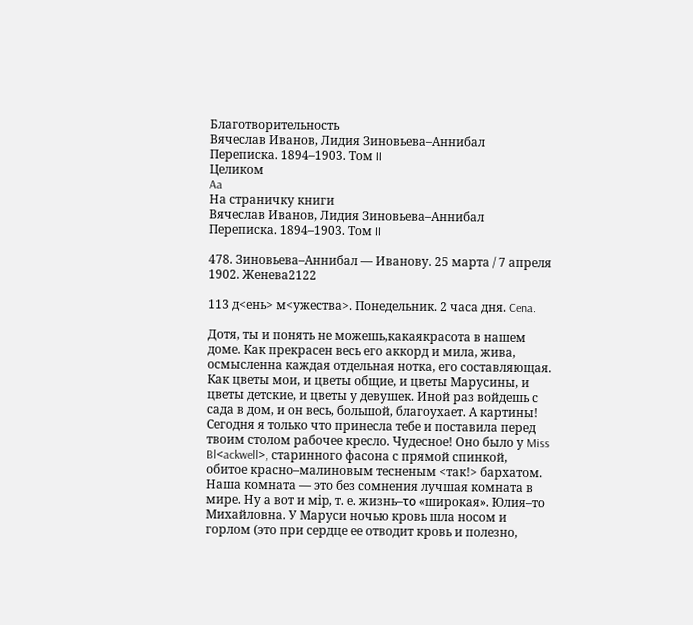Благотворительность
Вячеслав Иванов, Лидия Зиновьева–Аннибал Переписка. 1894–1903. Том II
Целиком
Aa
На страничку книги
Вячеслав Иванов, Лидия Зиновьева–Аннибал Переписка. 1894–1903. Том II

478. Зиновьева–Аннибал — Иванову. 25 марта / 7 апреля 1902. Женева2122

113 д<ень> м<ужества>. Понедельник. 2 часа дня. Cena.

Дотя, ты и понять не можешь,какаякрасота в нашем доме. Как прекрасен весь его аккорд и мила, жива, осмысленна каждая отдельная нотка, его составляющая. Как цветы мои, и цветы общие, и цветы Марусины, и цветы детские, и цветы у девушек. Иной раз войдешь с сада в дом, и он весь, большой, благоухает. А картины! Сегодня я только что принесла тебе и поставила перед твоим столом рабочее кресло. Чудесное! Оно было у Miss Bl<ackwell>, старинного фасона с прямой спинкой, обитое красно–малиновым тесненым <так!> бархатом. Наша комната — это без сомнения лучшая комната в мире. Ну а вот и мip, т. е. жизнь–το «широкая». Юлия–то Михайловна. У Маруси ночью кровь шла носом и горлом (это при сердце ее отводит кровь и полезно,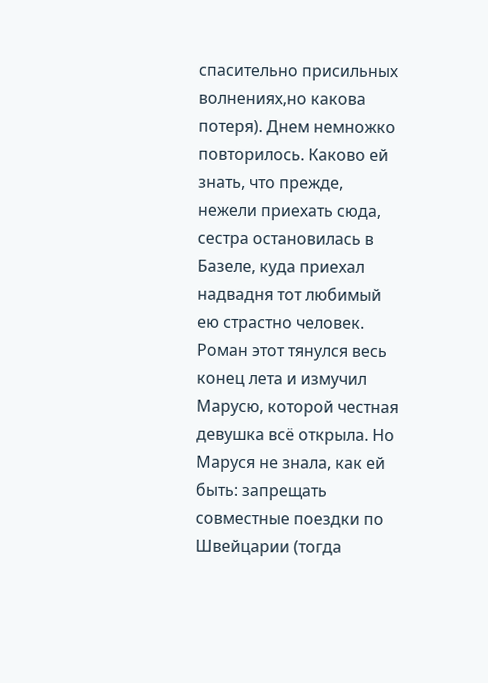спасительно присильных волнениях,но какова потеря). Днем немножко повторилось. Каково ей знать, что прежде, нежели приехать сюда, сестра остановилась в Базеле, куда приехал надвадня тот любимый ею страстно человек. Роман этот тянулся весь конец лета и измучил Марусю, которой честная девушка всё открыла. Но Маруся не знала, как ей быть: запрещать совместные поездки по Швейцарии (тогда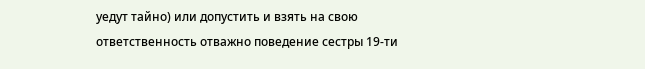уедут тайно) или допустить и взять на свою ответственность отважно поведение сестры 19-ти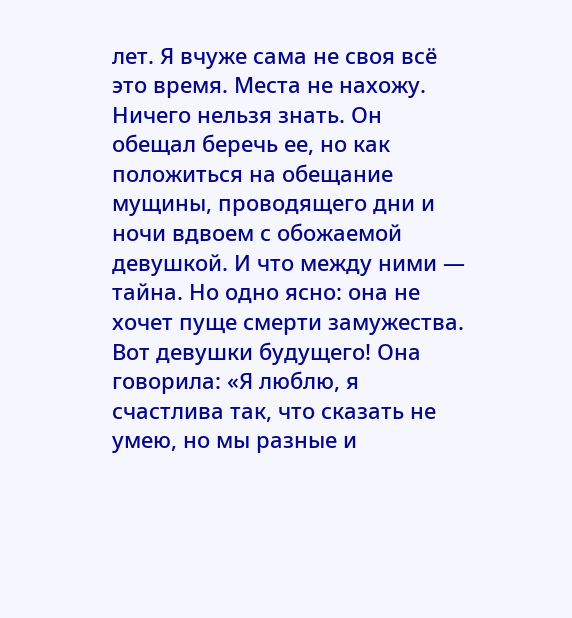лет. Я вчуже сама не своя всё это время. Места не нахожу. Ничего нельзя знать. Он обещал беречь ее, но как положиться на обещание мущины, проводящего дни и ночи вдвоем с обожаемой девушкой. И что между ними — тайна. Но одно ясно: она не хочет пуще смерти замужества. Вот девушки будущего! Она говорила: «Я люблю, я счастлива так, что сказать не умею, но мы разные и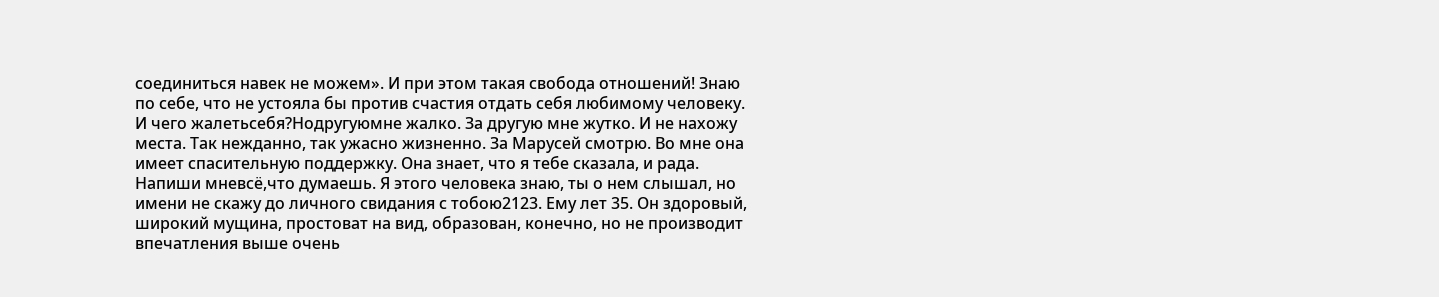соединиться навек не можем». И при этом такая свобода отношений! Знаю по себе, что не устояла бы против счастия отдать себя любимому человеку. И чего жалетьсебя?Нодругуюмне жалко. За другую мне жутко. И не нахожу места. Так нежданно, так ужасно жизненно. За Марусей смотрю. Во мне она имеет спасительную поддержку. Она знает, что я тебе сказала, и рада. Напиши мневсё,что думаешь. Я этого человека знаю, ты о нем слышал, но имени не скажу до личного свидания с тобою2123. Ему лет 35. Он здоровый, широкий мущина, простоват на вид, образован, конечно, но не производит впечатления выше очень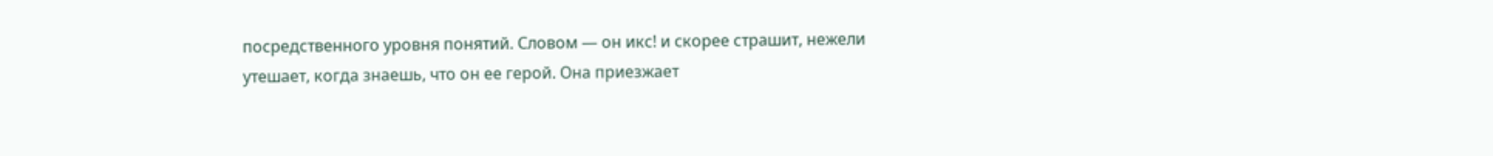посредственного уровня понятий. Словом — он икс! и скорее страшит, нежели утешает, когда знаешь, что он ее герой. Она приезжает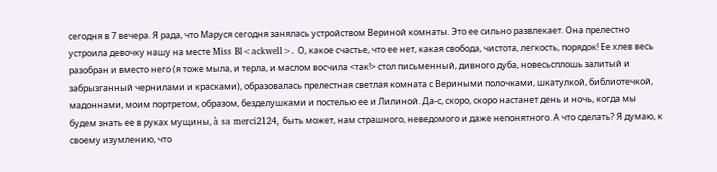сегодня в 7 вечера. Я рада, что Маруся сегодня занялась устройством Вериной комнаты. Это ее сильно развлекает. Она прелестно устроила девочку нашу на месте Miss Bl<ackwell>. О, какое счастье, что ее нет, какая свобода, чистота, легкость, порядок! Ее хлев весь разобран и вместо него (я тоже мыла, и терла, и маслом восчила <так!> стол письменный, дивного дуба, новесьсплошь залитый и забрызганный чернилами и красками), образовалась прелестная светлая комната с Вериными полочками, шкатулкой, библиотечкой, мадоннами, моим портретом, образом, безделушками и постелью ее и Лилиной. Да-с, скоро, скоро настанет день и ночь, когда мы будем знать ее в руках мущины, à sa merci2124, быть может, нам страшного, неведомого и даже непонятного. А что сделать? Я думаю, к своему изумлению, что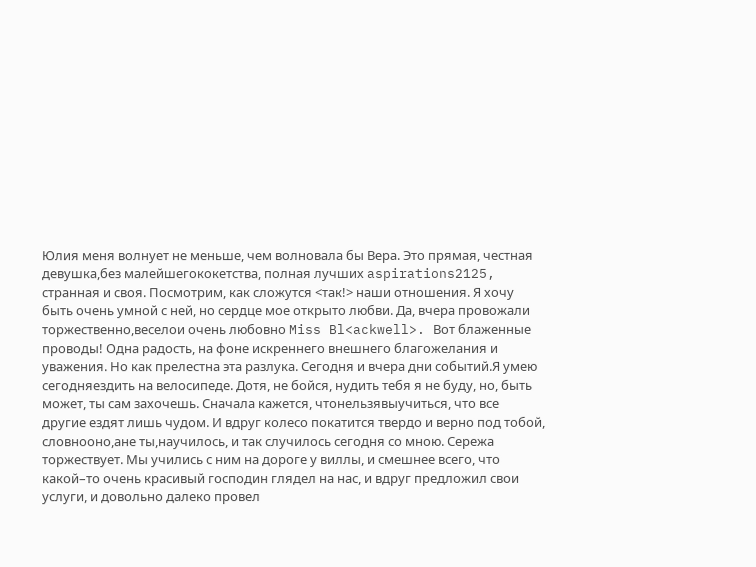Юлия меня волнует не меньше, чем волновала бы Вера. Это прямая, честная девушка,без малейшегококетства, полная лучших aspirations2125, странная и своя. Посмотрим, как сложутся <так!> наши отношения. Я хочу быть очень умной с ней, но сердце мое открыто любви. Да, вчера провожали торжественно,веселои очень любовно Miss Bl<ackwell>. Вот блаженные проводы! Одна радость, на фоне искреннего внешнего благожелания и уважения. Но как прелестна эта разлука. Сегодня и вчера дни событий.Я умею сегодняездить на велосипеде. Дотя, не бойся, нудить тебя я не буду, но, быть может, ты сам захочешь. Сначала кажется, чтонельзявыучиться, что все другие ездят лишь чудом. И вдруг колесо покатится твердо и верно под тобой, словнооно,ане ты,научилось, и так случилось сегодня со мною. Сережа торжествует. Мы учились с ним на дороге у виллы, и смешнее всего, что какой–то очень красивый господин глядел на нас, и вдруг предложил свои услуги, и довольно далеко провел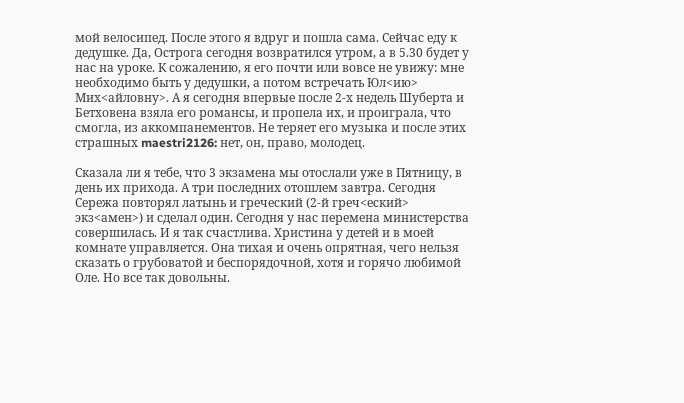мой велосипед. После этого я вдруг и пошла сама. Сейчас еду к дедушке. Да, Острога сегодня возвратился утром, а в 5.30 будет у нас на уроке. К сожалению, я его почти или вовсе не увижу: мне необходимо быть у дедушки, а потом встречать Юл<ию> Мих<айловну>. А я сегодня впервые после 2‑х недель Шуберта и Бетховена взяла его романсы, и пропела их, и проиграла, что смогла, из аккомпанементов. Не теряет его музыка и после этих страшных maestri2126: нет, он, право, молодец.

Сказала ли я тебе, что 3 экзамена мы отослали уже в Пятницу, в день их прихода. А три последних отошлем завтра. Сегодня Сережа повторял латынь и греческий (2‑й греч<еский> экз<амен>) и сделал один. Сегодня у нас перемена министерства совершилась. И я так счастлива. Христина у детей и в моей комнате управляется. Она тихая и очень опрятная, чего нельзя сказать о грубоватой и беспорядочной, хотя и горячо любимой Оле. Но все так довольны.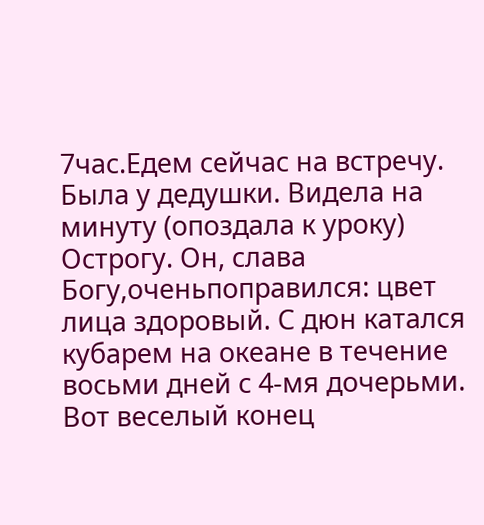7час.Едем сейчас на встречу. Была у дедушки. Видела на минуту (опоздала к уроку) Острогу. Он, слава Богу,оченьпоправился: цвет лица здоровый. С дюн катался кубарем на океане в течение восьми дней с 4‑мя дочерьми. Вот веселый конец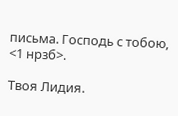письма. Господь с тобою, <1 нрзб>.

Твоя Лидия.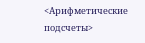<Арифметические подсчеты>